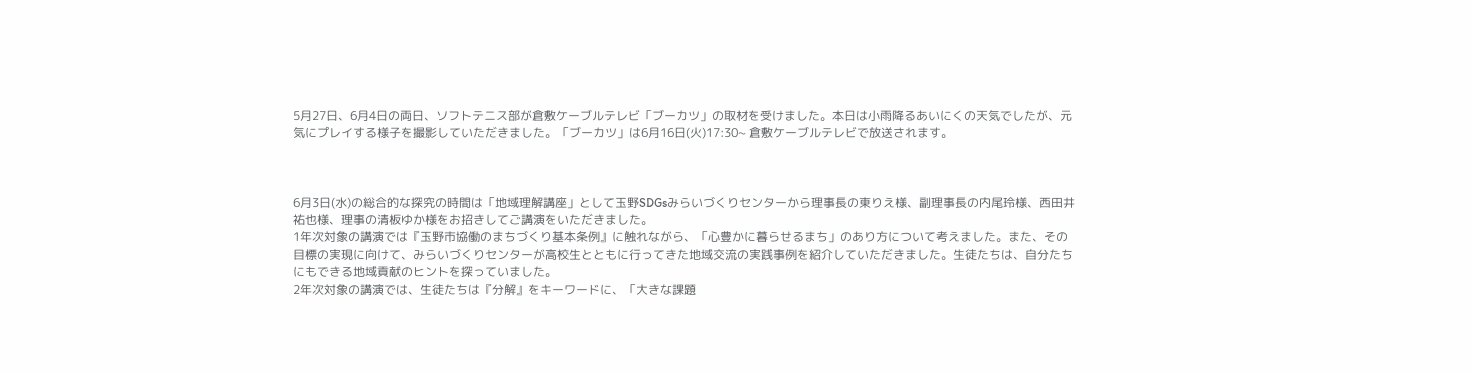5月27日、6月4日の両日、ソフトテニス部が倉敷ケーブルテレビ「ブーカツ」の取材を受けました。本日は小雨降るあいにくの天気でしたが、元気にプレイする様子を撮影していただきました。「ブーカツ」は6月16日(火)17:30~ 倉敷ケーブルテレビで放送されます。



6月3日(水)の総合的な探究の時間は「地域理解講座」として玉野SDGsみらいづくりセンターから理事長の東りえ様、副理事長の内尾玲様、西田井祐也様、理事の清板ゆか様をお招きしてご講演をいただきました。
1年次対象の講演では『玉野市協働のまちづくり基本条例』に触れながら、「心豊かに暮らせるまち」のあり方について考えました。また、その目標の実現に向けて、みらいづくりセンターが高校生とともに行ってきた地域交流の実践事例を紹介していただきました。生徒たちは、自分たちにもできる地域貢献のヒントを探っていました。
2年次対象の講演では、生徒たちは『分解』をキーワードに、「大きな課題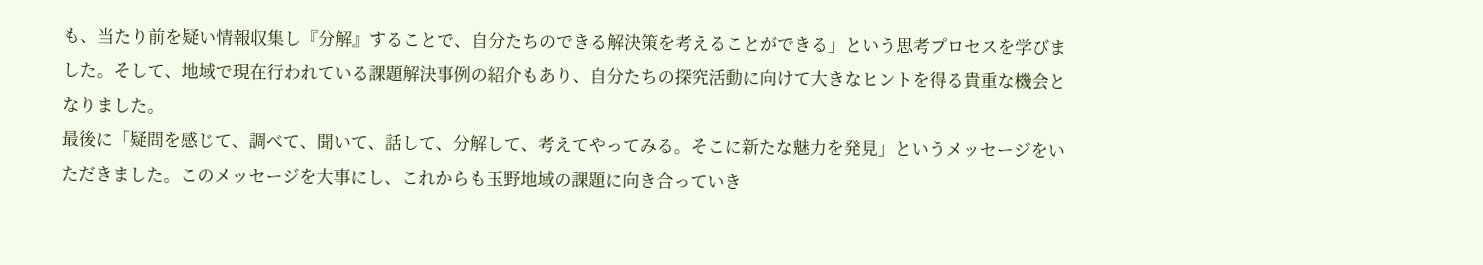も、当たり前を疑い情報収集し『分解』することで、自分たちのできる解決策を考えることができる」という思考プロセスを学びました。そして、地域で現在行われている課題解決事例の紹介もあり、自分たちの探究活動に向けて大きなヒントを得る貴重な機会となりました。
最後に「疑問を感じて、調べて、聞いて、話して、分解して、考えてやってみる。そこに新たな魅力を発見」というメッセージをいただきました。このメッセージを大事にし、これからも玉野地域の課題に向き合っていき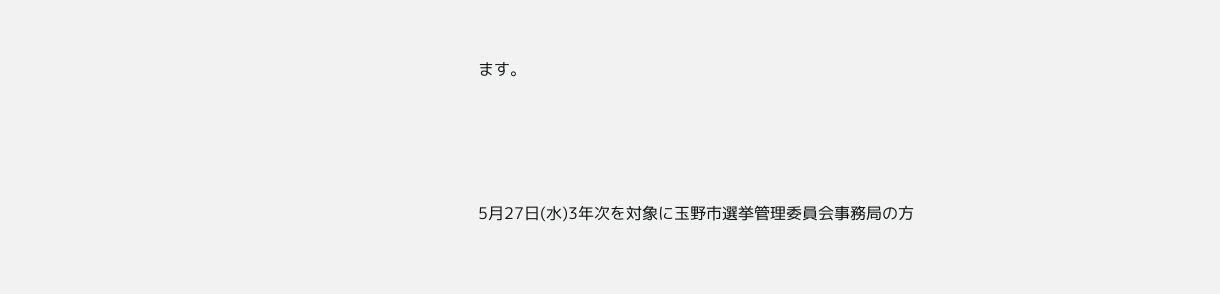ます。






5月27日(水)3年次を対象に玉野市選挙管理委員会事務局の方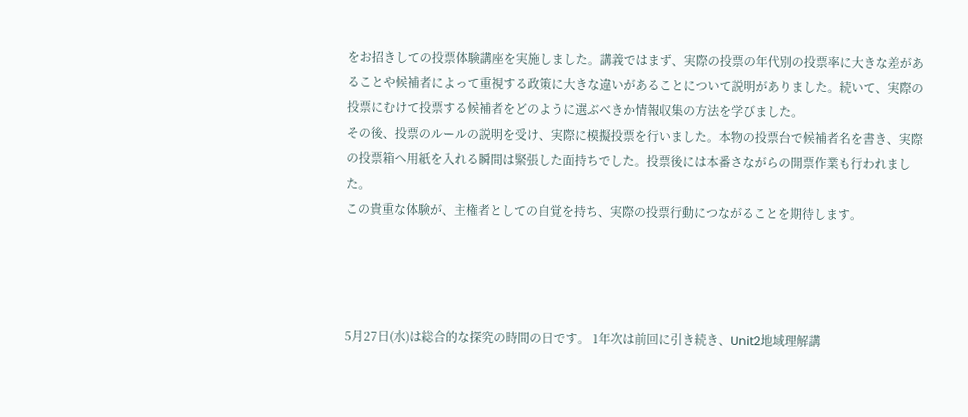をお招きしての投票体験講座を実施しました。講義ではまず、実際の投票の年代別の投票率に大きな差があることや候補者によって重視する政策に大きな違いがあることについて説明がありました。続いて、実際の投票にむけて投票する候補者をどのように選ぶべきか情報収集の方法を学びました。
その後、投票のルールの説明を受け、実際に模擬投票を行いました。本物の投票台で候補者名を書き、実際の投票箱へ用紙を入れる瞬間は緊張した面持ちでした。投票後には本番さながらの開票作業も行われました。
この貴重な体験が、主権者としての自覚を持ち、実際の投票行動につながることを期待します。




5月27日(水)は総合的な探究の時間の日です。 1年次は前回に引き続き、Unit2地域理解講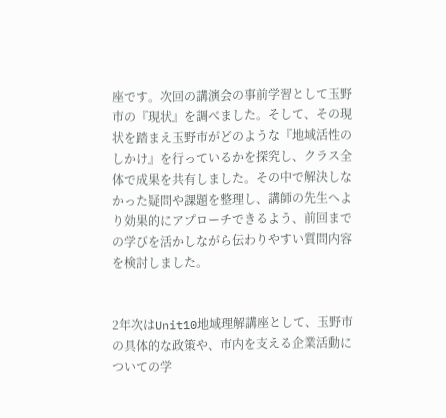座です。次回の講演会の事前学習として玉野市の『現状』を調べました。そして、その現状を踏まえ玉野市がどのような『地域活性のしかけ』を行っているかを探究し、クラス全体で成果を共有しました。その中で解決しなかった疑問や課題を整理し、講師の先生へより効果的にアプローチできるよう、前回までの学びを活かしながら伝わりやすい質問内容を検討しました。


2年次はUnit10地域理解講座として、玉野市の具体的な政策や、市内を支える企業活動についての学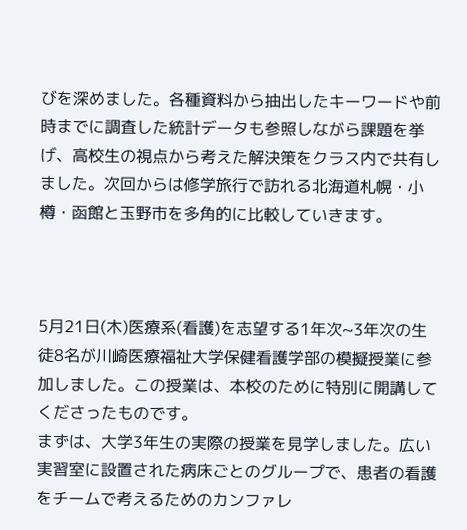びを深めました。各種資料から抽出したキーワードや前時までに調査した統計データも参照しながら課題を挙げ、高校生の視点から考えた解決策をクラス内で共有しました。次回からは修学旅行で訪れる北海道札幌・小樽・函館と玉野市を多角的に比較していきます。



5月21日(木)医療系(看護)を志望する1年次~3年次の生徒8名が川崎医療福祉大学保健看護学部の模擬授業に参加しました。この授業は、本校のために特別に開講してくださったものです。
まずは、大学3年生の実際の授業を見学しました。広い実習室に設置された病床ごとのグループで、患者の看護をチームで考えるためのカンファレ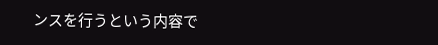ンスを行うという内容で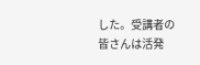した。受講者の皆さんは活発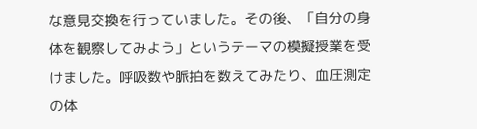な意見交換を行っていました。その後、「自分の身体を観察してみよう」というテーマの模擬授業を受けました。呼吸数や脈拍を数えてみたり、血圧測定の体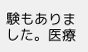験もありました。医療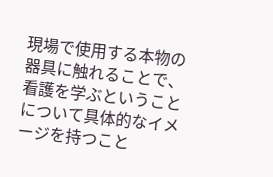現場で使用する本物の器具に触れることで、看護を学ぶということについて具体的なイメージを持つこと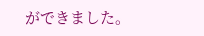ができました。